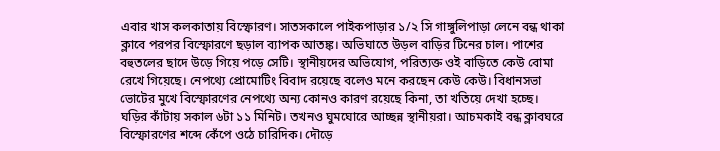এবার খাস কলকাতায় বিস্ফোরণ। সাতসকালে পাইকপাড়ার ১/২ সি গাঙ্গুলিপাড়া লেনে বন্ধ থাকা ক্লাবে পরপর বিস্ফোরণে ছড়াল ব্যাপক আতঙ্ক। অভিঘাতে উড়ল বাড়ির টিনের চাল। পাশের বহুতলের ছাদে উড়ে গিয়ে পড়ে সেটি। স্থানীয়দের অভিযোগ, পরিত্যক্ত ওই বাড়িতে কেউ বোমা রেখে গিয়েছে। নেপথ্যে প্রোমোটিং বিবাদ রয়েছে বলেও মনে করছেন কেউ কেউ। বিধানসভা ভোটের মুখে বিস্ফোরণের নেপথ্যে অন্য কোনও কারণ রয়েছে কিনা, তা খতিয়ে দেখা হচ্ছে।
ঘড়ির কাঁটায় সকাল ৬টা ১১ মিনিট। তখনও ঘুমঘোরে আচ্ছন্ন স্থানীয়রা। আচমকাই বন্ধ ক্লাবঘরে বিস্ফোরণের শব্দে কেঁপে ওঠে চারিদিক। দৌড়ে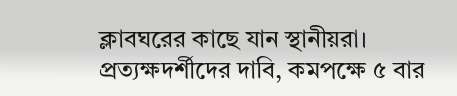ক্লাবঘরের কাছে যান স্থানীয়রা। প্রত্যক্ষদর্শীদের দাবি, কমপক্ষে ৫ বার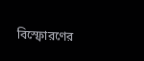বিস্ফোরণের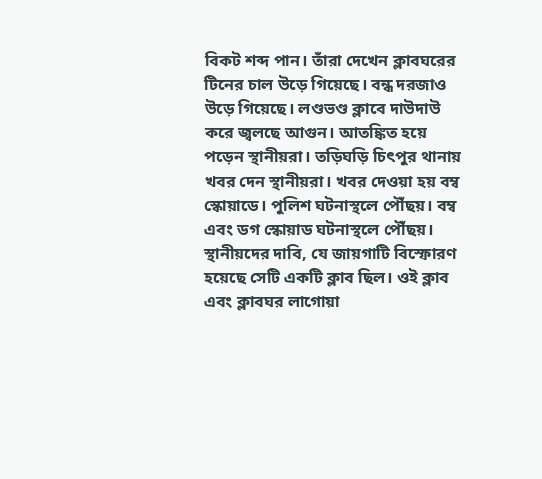বিকট শব্দ পান। তাঁরা দেখেন ক্লাবঘরের টিনের চাল উড়ে গিয়েছে। বন্ধ দরজাও উড়ে গিয়েছে। লণ্ডভণ্ড ক্লাবে দাউদাউ করে জ্বলছে আগুন। আতঙ্কিত হয়ে পড়েন স্থানীয়রা। তড়িঘড়ি চিৎপুর থানায় খবর দেন স্থানীয়রা। খবর দেওয়া হয় বম্ব স্কোয়াডে। পুলিশ ঘটনাস্থলে পৌঁছয়। বম্ব এবং ডগ স্কোয়াড ঘটনাস্থলে পৌঁছয়।
স্থানীয়দের দাবি, যে জায়গাটি বিস্ফোরণ হয়েছে সেটি একটি ক্লাব ছিল। ওই ক্লাব এবং ক্লাবঘর লাগোয়া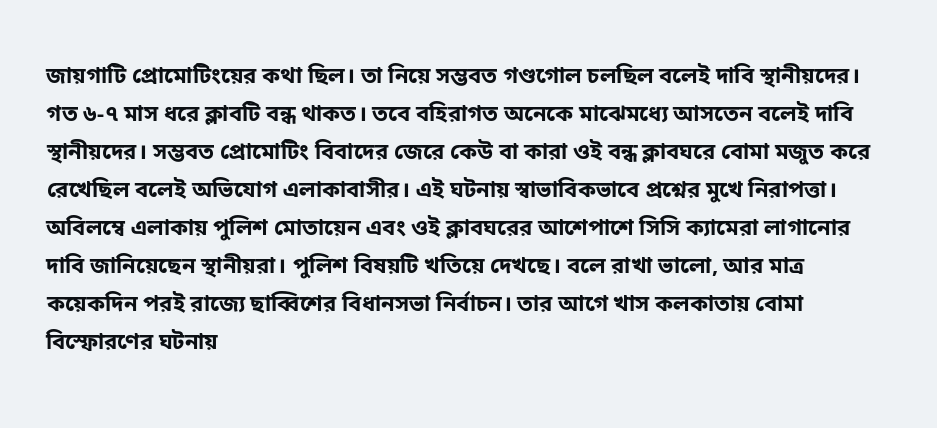জায়গাটি প্রোমোটিংয়ের কথা ছিল। তা নিয়ে সম্ভবত গণ্ডগোল চলছিল বলেই দাবি স্থানীয়দের। গত ৬-৭ মাস ধরে ক্লাবটি বন্ধ থাকত। তবে বহিরাগত অনেকে মাঝেমধ্যে আসতেন বলেই দাবি স্থানীয়দের। সম্ভবত প্রোমোটিং বিবাদের জেরে কেউ বা কারা ওই বন্ধ ক্লাবঘরে বোমা মজুত করে রেখেছিল বলেই অভিযোগ এলাকাবাসীর। এই ঘটনায় স্বাভাবিকভাবে প্রশ্নের মুখে নিরাপত্তা। অবিলম্বে এলাকায় পুলিশ মোতায়েন এবং ওই ক্লাবঘরের আশেপাশে সিসি ক্যামেরা লাগানোর দাবি জানিয়েছেন স্থানীয়রা। পুলিশ বিষয়টি খতিয়ে দেখছে। বলে রাখা ভালো, আর মাত্র কয়েকদিন পরই রাজ্যে ছাব্বিশের বিধানসভা নির্বাচন। তার আগে খাস কলকাতায় বোমা বিস্ফোরণের ঘটনায়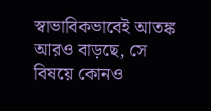স্বাভাবিকভাবেই আতঙ্ক আরও বাড়ছে, সে বিষয়ে কোনও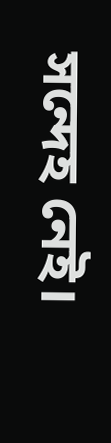সন্দেহ নেই।